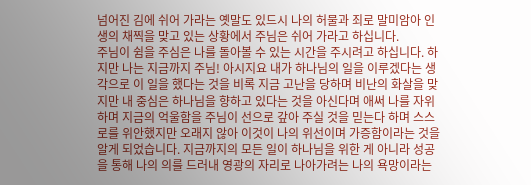넘어진 김에 쉬어 가라는 옛말도 있드시 나의 허물과 죄로 말미암아 인생의 채찍을 맞고 있는 상황에서 주님은 쉬어 가라고 하십니다.
주님이 쉼을 주심은 나를 돌아볼 수 있는 시간을 주시려고 하십니다. 하지만 나는 지금까지 주님! 아시지요 내가 하나님의 일을 이루겠다는 생각으로 이 일을 했다는 것을 비록 지금 고난을 당하며 비난의 화살을 맞지만 내 중심은 하나님을 향하고 있다는 것을 아신다며 애써 나를 자위하며 지금의 억울함을 주님이 선으로 갚아 주실 것을 믿는다 하며 스스로를 위안했지만 오래지 않아 이것이 나의 위선이며 가증함이라는 것을 알게 되었습니다. 지금까지의 모든 일이 하나님을 위한 게 아니라 성공을 통해 나의 의를 드러내 영광의 자리로 나아가려는 나의 욕망이라는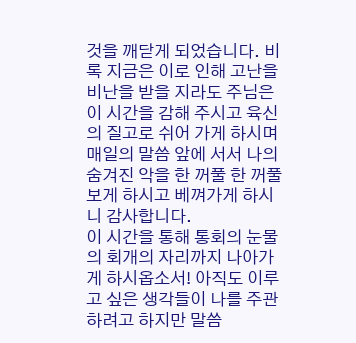것을 깨닫게 되었습니다. 비록 지금은 이로 인해 고난을 비난을 받을 지라도 주님은 이 시간을 감해 주시고 육신의 질고로 쉬어 가게 하시며 매일의 말씀 앞에 서서 나의 숨겨진 악을 한 꺼풀 한 꺼풀 보게 하시고 베껴가게 하시니 감사합니다.
이 시간을 통해 통회의 눈물의 회개의 자리까지 나아가게 하시옵소서! 아직도 이루고 싶은 생각들이 나를 주관하려고 하지만 말씀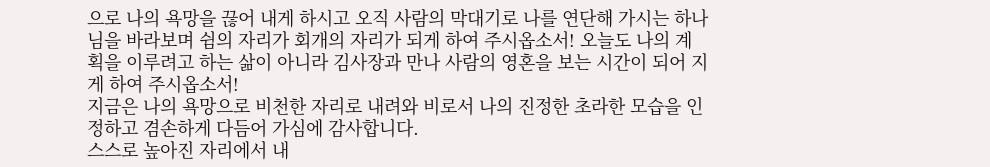으로 나의 욕망을 끊어 내게 하시고 오직 사람의 막대기로 나를 연단해 가시는 하나님을 바라보며 쉼의 자리가 회개의 자리가 되게 하여 주시옵소서! 오늘도 나의 계획을 이루려고 하는 삶이 아니라 김사장과 만나 사람의 영혼을 보는 시간이 되어 지게 하여 주시옵소서!
지금은 나의 욕망으로 비천한 자리로 내려와 비로서 나의 진정한 초라한 모습을 인정하고 겸손하게 다듬어 가심에 감사합니다.
스스로 높아진 자리에서 내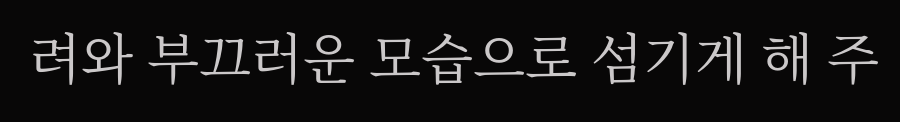려와 부끄러운 모습으로 섬기게 해 주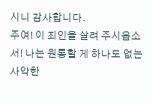시니 감사합니다.
주여! 이 죄인을 살려 주시옵소서! 나는 원통할 게 하나도 없는 사악한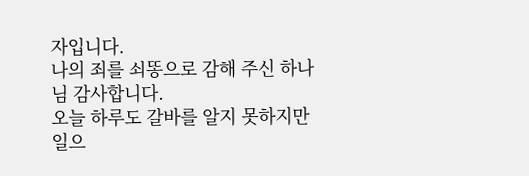자입니다.
나의 죄를 쇠똥으로 감해 주신 하나님 감사합니다.
오늘 하루도 갈바를 알지 못하지만 일으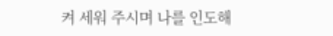켜 세워 주시며 나를 인도해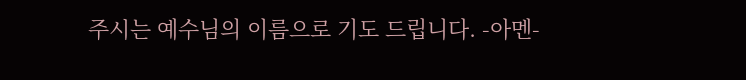주시는 예수님의 이름으로 기도 드립니다. -아멘-